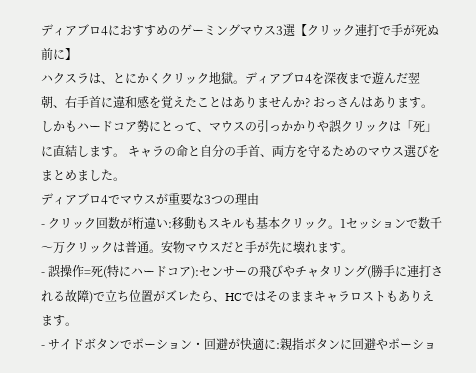ディアブロ4におすすめのゲーミングマウス3選【クリック連打で手が死ぬ前に】
ハクスラは、とにかくクリック地獄。ディアブロ4を深夜まで遊んだ翌朝、右手首に違和感を覚えたことはありませんか? おっさんはあります。しかもハードコア勢にとって、マウスの引っかかりや誤クリックは「死」に直結します。 キャラの命と自分の手首、両方を守るためのマウス選びをまとめました。
ディアブロ4でマウスが重要な3つの理由
- クリック回数が桁違い:移動もスキルも基本クリック。1セッションで数千〜万クリックは普通。安物マウスだと手が先に壊れます。
- 誤操作=死(特にハードコア):センサーの飛びやチャタリング(勝手に連打される故障)で立ち位置がズレたら、HCではそのままキャラロストもありえます。
- サイドボタンでポーション・回避が快適に:親指ボタンに回避やポーショ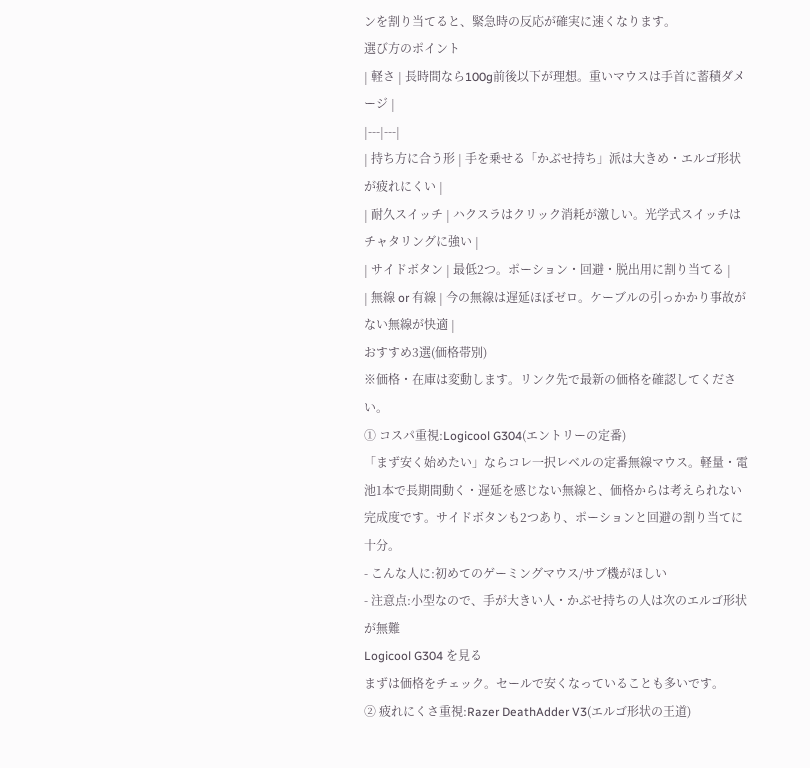ンを割り当てると、緊急時の反応が確実に速くなります。
選び方のポイント
| 軽さ | 長時間なら100g前後以下が理想。重いマウスは手首に蓄積ダメージ |
|---|---|
| 持ち方に合う形 | 手を乗せる「かぶせ持ち」派は大きめ・エルゴ形状が疲れにくい |
| 耐久スイッチ | ハクスラはクリック消耗が激しい。光学式スイッチはチャタリングに強い |
| サイドボタン | 最低2つ。ポーション・回避・脱出用に割り当てる |
| 無線 or 有線 | 今の無線は遅延ほぼゼロ。ケーブルの引っかかり事故がない無線が快適 |
おすすめ3選(価格帯別)
※価格・在庫は変動します。リンク先で最新の価格を確認してください。
① コスパ重視:Logicool G304(エントリーの定番)
「まず安く始めたい」ならコレ一択レベルの定番無線マウス。軽量・電池1本で長期間動く・遅延を感じない無線と、価格からは考えられない完成度です。サイドボタンも2つあり、ポーションと回避の割り当てに十分。
- こんな人に:初めてのゲーミングマウス/サブ機がほしい
- 注意点:小型なので、手が大きい人・かぶせ持ちの人は次のエルゴ形状が無難
Logicool G304 を見る
まずは価格をチェック。セールで安くなっていることも多いです。
② 疲れにくさ重視:Razer DeathAdder V3(エルゴ形状の王道)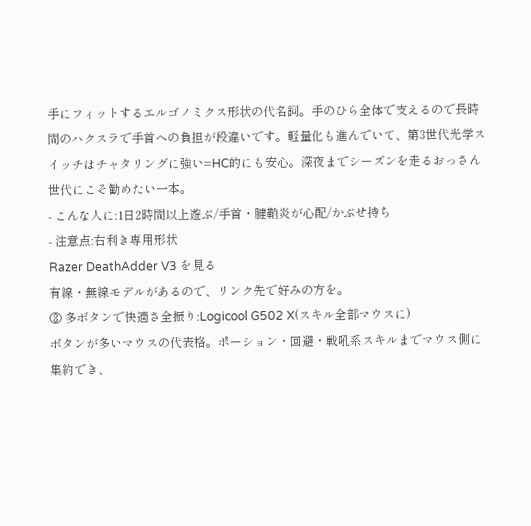手にフィットするエルゴノミクス形状の代名詞。手のひら全体で支えるので長時間のハクスラで手首への負担が段違いです。軽量化も進んでいて、第3世代光学スイッチはチャタリングに強い=HC的にも安心。深夜までシーズンを走るおっさん世代にこそ勧めたい一本。
- こんな人に:1日2時間以上遊ぶ/手首・腱鞘炎が心配/かぶせ持ち
- 注意点:右利き専用形状
Razer DeathAdder V3 を見る
有線・無線モデルがあるので、リンク先で好みの方を。
③ 多ボタンで快適さ全振り:Logicool G502 X(スキル全部マウスに)
ボタンが多いマウスの代表格。ポーション・回避・戦吼系スキルまでマウス側に集約でき、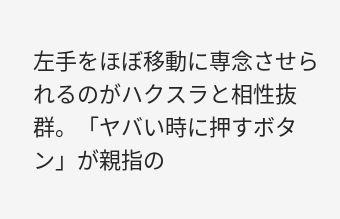左手をほぼ移動に専念させられるのがハクスラと相性抜群。「ヤバい時に押すボタン」が親指の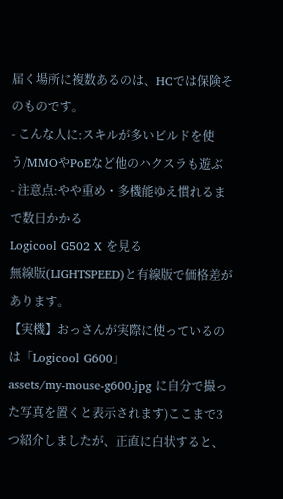届く場所に複数あるのは、HCでは保険そのものです。
- こんな人に:スキルが多いビルドを使う/MMOやPoEなど他のハクスラも遊ぶ
- 注意点:やや重め・多機能ゆえ慣れるまで数日かかる
Logicool G502 X を見る
無線版(LIGHTSPEED)と有線版で価格差があります。
【実機】おっさんが実際に使っているのは「Logicool G600」
assets/my-mouse-g600.jpg に自分で撮った写真を置くと表示されます)ここまで3つ紹介しましたが、正直に白状すると、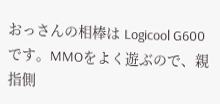おっさんの相棒は Logicool G600 です。MMOをよく遊ぶので、親指側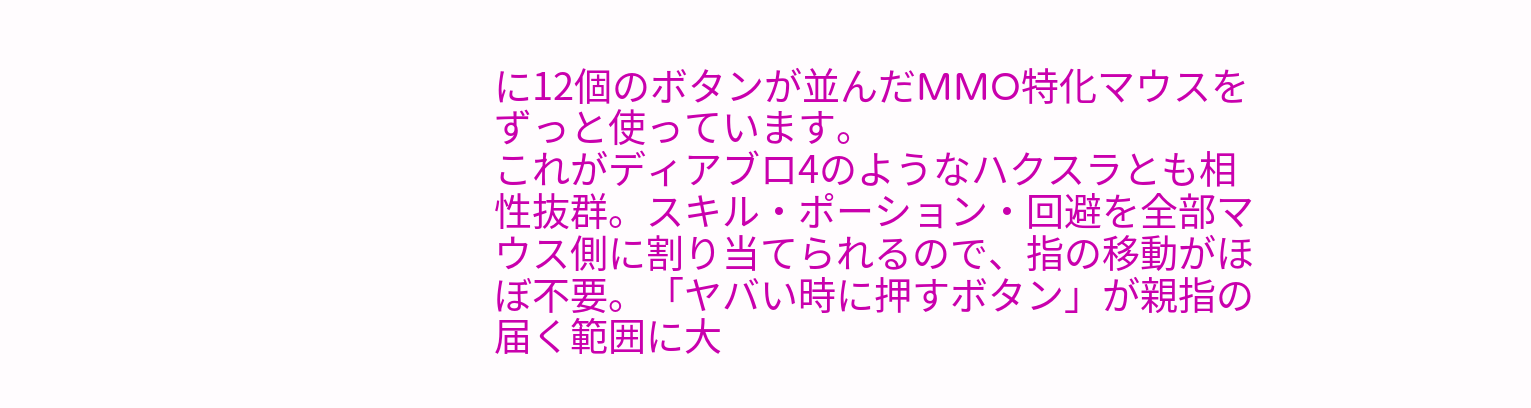に12個のボタンが並んだMMO特化マウスをずっと使っています。
これがディアブロ4のようなハクスラとも相性抜群。スキル・ポーション・回避を全部マウス側に割り当てられるので、指の移動がほぼ不要。「ヤバい時に押すボタン」が親指の届く範囲に大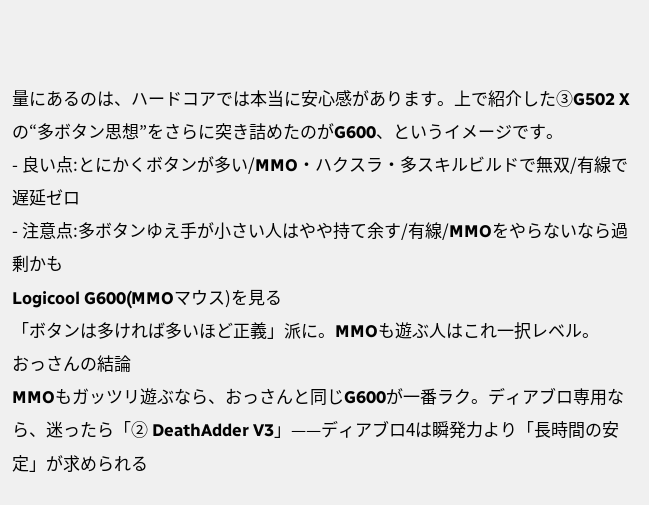量にあるのは、ハードコアでは本当に安心感があります。上で紹介した③G502 Xの“多ボタン思想”をさらに突き詰めたのがG600、というイメージです。
- 良い点:とにかくボタンが多い/MMO・ハクスラ・多スキルビルドで無双/有線で遅延ゼロ
- 注意点:多ボタンゆえ手が小さい人はやや持て余す/有線/MMOをやらないなら過剰かも
Logicool G600(MMOマウス)を見る
「ボタンは多ければ多いほど正義」派に。MMOも遊ぶ人はこれ一択レベル。
おっさんの結論
MMOもガッツリ遊ぶなら、おっさんと同じG600が一番ラク。ディアブロ専用なら、迷ったら「② DeathAdder V3」——ディアブロ4は瞬発力より「長時間の安定」が求められる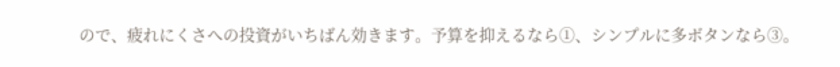ので、疲れにくさへの投資がいちばん効きます。予算を抑えるなら①、シンプルに多ボタンなら③。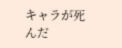キャラが死んだ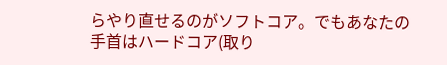らやり直せるのがソフトコア。でもあなたの手首はハードコア(取り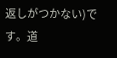返しがつかない)です。道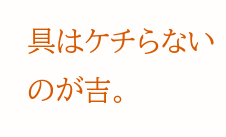具はケチらないのが吉。